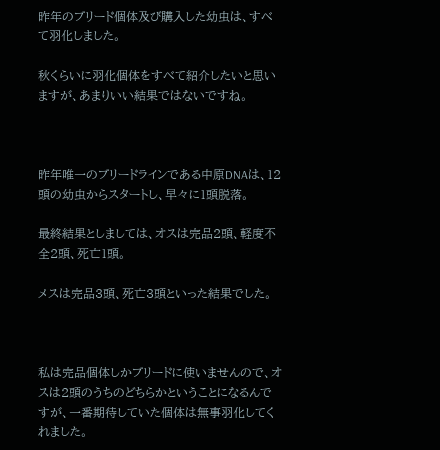昨年のブリード個体及び購入した幼虫は、すべて羽化しました。

秋くらいに羽化個体をすべて紹介したいと思いますが、あまりいい結果ではないですね。



昨年唯一のブリードラインである中原DNAは、12頭の幼虫からスタートし、早々に1頭脱落。

最終結果としましては、オスは完品2頭、軽度不全2頭、死亡1頭。

メスは完品3頭、死亡3頭といった結果でした。



私は完品個体しかブリードに使いませんので、オスは2頭のうちのどちらかということになるんですが、一番期待していた個体は無事羽化してくれました。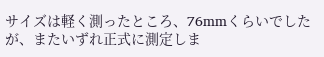サイズは軽く測ったところ、76mmくらいでしたが、またいずれ正式に測定しま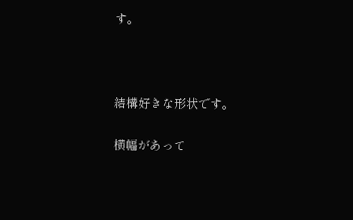す。



結構好きな形状です。

横幅があって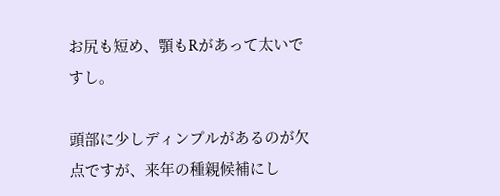お尻も短め、顎もRがあって太いですし。

頭部に少しディンプルがあるのが欠点ですが、来年の種親候補にし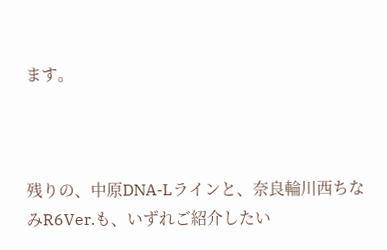ます。



残りの、中原DNA-Lラインと、奈良輪川西ちなみR6Ver.も、いずれご紹介したい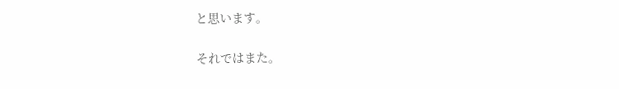と思います。

それではまた。